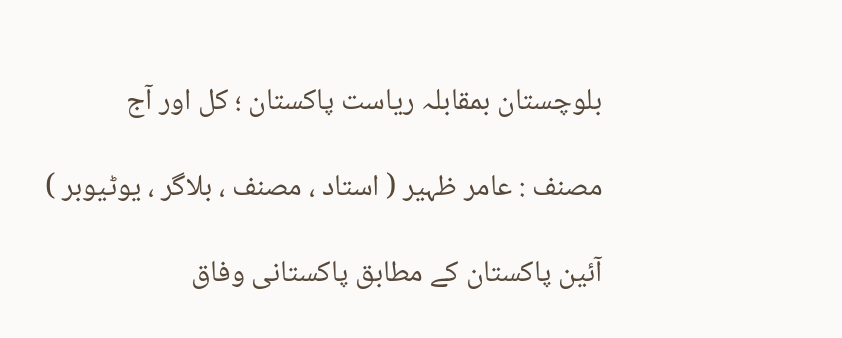بلوچستان بمقابلہ ریاست پاکستان ؛ کل اور آج

مصنف : عامر ظہیر ( استاد ، مصنف ، بلاگر ، یوٹیوبر )

آئین پاکستان کے مطابق پاکستانی وفاق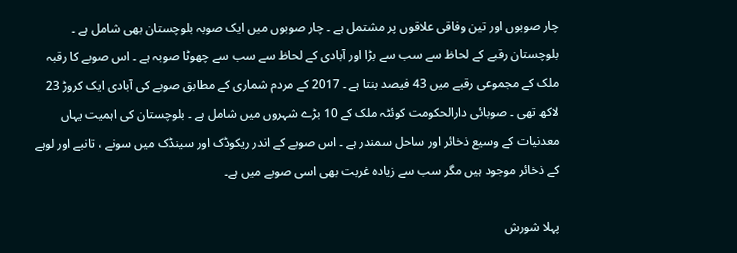چار صوبوں اور تین وفاقی علاقوں پر مشتمل ہے ۔ چار صوبوں میں ایک صوبہ بلوچستان بھی شامل ہے ۔ بلوچستان رقبے کے لحاظ سے سب سے بڑا اور آبادی کے لحاظ سے سب سے چھوٹا صوبہ ہے ۔ اس صوبے کا رقبہ ملک کے مجموعی رقبے میں 43 فیصد بنتا ہے ۔ 2017 کے مردم شماری کے مطابق صوبے کی آبادی ایک کروڑ 23 لاکھ تھی ۔ صوبائی دارالحکومت کوئٹہ ملک کے 10 بڑے شہروں میں شامل ہے ۔ بلوچستان کی اہمیت یہاں معدنیات کے وسیع ذخائر اور ساحل سمندر ہے ۔ اس صوبے کے اندر ریکوڈک اور سینڈک میں سونے ، تانبے اور لوہے کے ذخائر موجود ہیں مگر سب سے زیادہ غربت بھی اسی صوبے میں ہے۔

پہلا شورش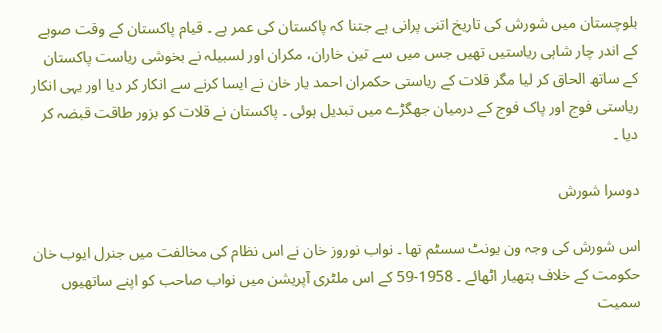بلوچستان میں شورش کی تاریخ اتنی پرانی ہے جتنا کہ پاکستان کی عمر ہے ۔ قیام پاکستان کے وقت صوبے کے اندر چار شاہی ریاستیں تھیں جس میں سے تین خاران، مکران اور لسبیلہ نے بخوشی ریاست پاکستان کے ساتھ الحاق کر لیا مگر قلات کے ریاستی حکمران احمد یار خان نے ایسا کرنے سے انکار کر دیا اور یہی انکار ریاستی فوج اور پاک فوج کے درمیان جھگڑے میں تبدیل ہوئی ۔ پاکستان نے قلات کو بزور طاقت قبضہ کر دیا ۔

دوسرا شورش

اس شورش کی وجہ ون یونٹ سسٹم تھا ۔ نواب نوروز خان نے اس نظام کی مخالفت میں جنرل ایوب خان حکومت کے خلاف ہتھیار اٹھائے ۔ 1958-59 کے اس ملٹری آپریشن میں نواب صاحب کو اپنے ساتھیوں سمیت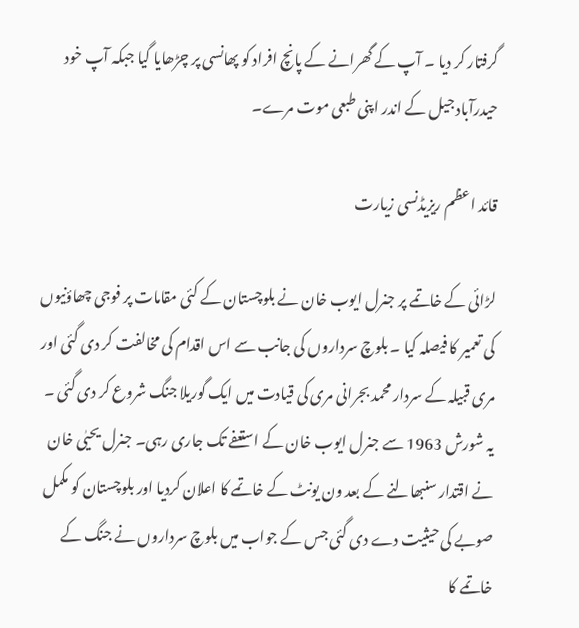گرفتار کر دیا ۔ آپ کے گھرانے کے پانچ افراد کو پھانسی پر چڑھایا گیا جبکہ آپ خود حیدرآباد جیل کے اندر اپنی طبعی موت مرے۔

قائد اعظم ریزیڈنسی زیارت

لڑائی کے خاتمے پر جنرل ایوب خان نے بلوچستان کے کئی مقامات پر فوجی چھاؤنیوں کی تعمیر کا فیصلہ کیا ۔ بلوچ سرداروں کی جانب سے اس اقدام کی مخالفت کر دی گئی اور مری قبیلہ کے سردار محمد بجرانی مری کی قیادت میں ایک گوریلا جنگ شروع کر دی گئی ۔ یہ شورش 1963 سے جنرل ایوب خان کے استعفے تک جاری رہی۔ جنرل یحیٰی خان نے اقتدار سنبھالنے کے بعد ون یونٹ کے خاتمے کا اعلان کردیا اور بلوچستان کو مکمل صوبے کی حیثیت دے دی گئی جس کے جواب میں بلوچ سرداروں نے جنگ کے خاتمے کا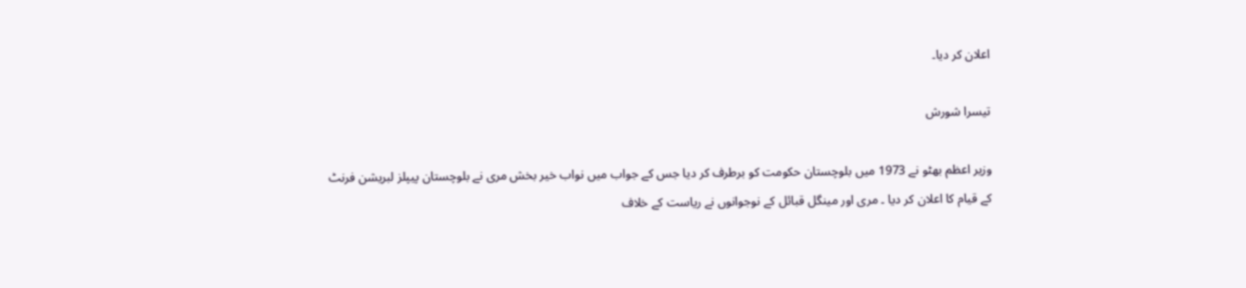اعلان کر دیا۔

تیسرا شورش

وزیر اعظم بھٹو نے 1973 میں بلوچستان حکومت کو برطرف کر دیا جس کے جواب میں نواب خیر بخش مری نے بلوچستان پیپلز لبریشن فرنٹ کے قیام کا اعلان کر دیا ۔ مری اور مینگل قبائل کے نوجوانوں نے ریاست کے خلاف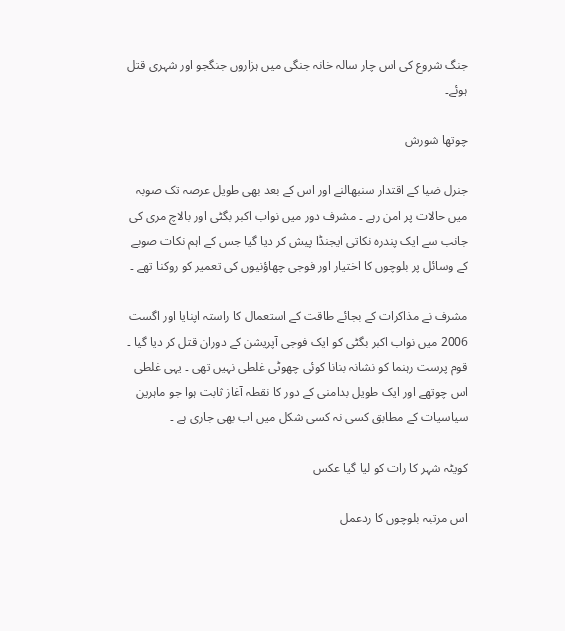جنگ شروع کی اس چار سالہ خانہ جنگی میں ہزاروں جنگجو اور شہری قتل ہوئے۔

چوتھا شورش

جنرل ضیا کے اقتدار سنبھالنے اور اس کے بعد بھی طویل عرصہ تک صوبہ میں حالات پر امن رہے ۔ مشرف دور میں نواب اکبر بگٹی اور بالاچ مری کی جانب سے ایک پندرہ نکاتی ایجنڈا پیش کر دیا گیا جس کے اہم نکات صوبے کے وسائل پر بلوچوں کا اختیار اور فوجی چھاؤنیوں کی تعمیر کو روکنا تھے ۔

مشرف نے مذاکرات کے بجائے طاقت کے استعمال کا راستہ اپنایا اور اگست 2006 میں نواب اکبر بگٹی کو ایک فوجی آپریشن کے دوران قتل کر دیا گیا ۔ قوم پرست رہنما کو نشانہ بنانا کوئی چھوٹی غلطی نہیں تھی ۔ یہی غلطی اس چوتھے اور ایک طویل بدامنی کے دور کا نقطہ آغاز ثابت ہوا جو ماہرین سیاسیات کے مطابق کسی نہ کسی شکل میں اب بھی جاری ہے ۔

کویٹہ شہر کا رات کو لیا گیا عکس

اس مرتبہ بلوچوں کا ردعمل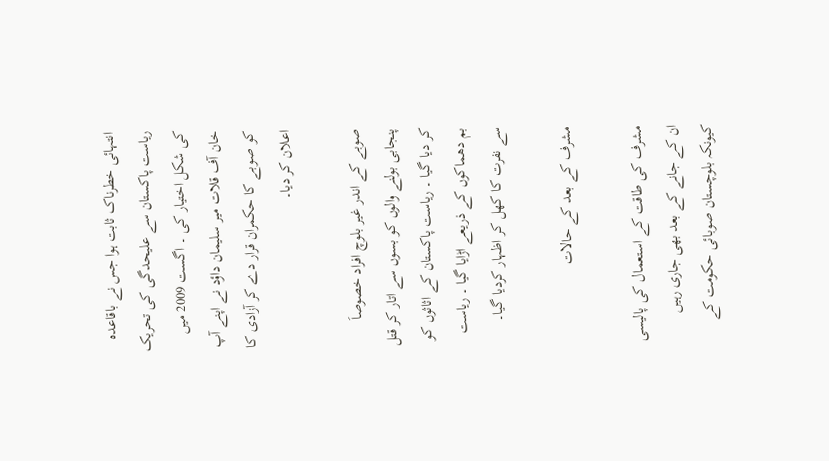انتہائی خطرناک ثابت ہوا جس نے باقاعدہ ریاست پاکستان سے علیحدگی کی تحریک کی شکل اختیار کی ۔ اگست 2009 میں خان آف قلات میر سلیمان داؤد نے اپنے آپ کو صوبے کا حکمران قرار دے کر آزادی کا اعلان کر دیا۔

صوبے کے اندر غیر بلوچ افراد خصوصاَ پنجابی بولنے والوں کو بسوں سے اتار کر قتل کر دیا گیا ۔ ریاست پاکستان کے اثاثوں کو بم دھماکوں کے ذریعے اڑایا گیا ۔ ریاست سے نفرت کا کھل کر اظہار کردیا گیا۔

مشرف کے بعد کے حالات

مشرف کی طاقت کے استعمال کی پالیسی ان کے جانے کے بعد بھی جاری رہیں کیونکہ بلوچستان صوبائی حکومت کے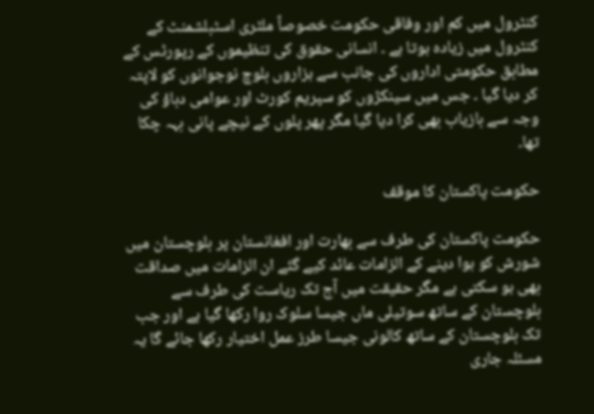کنٹرول میں کم اور وفاقی حکومت خصوصاً ملٹری اسٹبلشمنٹ کے کنٹرول میں زیادہ ہوتا ہے ۔ انسانی حقوق کی تنظیموں کے رپورٹس کے مطابق حکومتی اداروں کی جانب سے ہزاروں بلوچ نوجوانوں کو لاپتہ کر دیا گیا ۔ جس میں سینکڑوں کو سپریم کورٹ اور عوامی دباؤ کی وجہ سے بازیاب بھی کرا دیا گیا مگر پھر پلوں کے نیچے پانی بہہ چکا تھا۔

حکومت پاکستان کا موقف

حکومت پاکستان کی طرف سے بھارت اور افغانستان پر بلوچستان میں شورش کو ہوا دینے کے الزامات عائد کیے گئے ان الزامات میں صداقت بھی ہو سکتی ہے مگر حقیقت میں آج تک ریاست کی طرف سے بلوچستان کے ساتھ سوتیلی ماں جیسا سلوک روا رکھا گیا ہے اور جب تک بلوچستان کے ساتھ کالونی جیسا طرز عمل اختیار رکھا جائے گا یہ مسئلہ جاری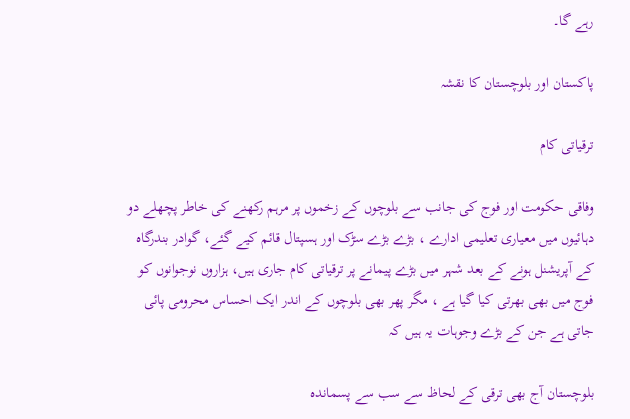رہے گا۔

پاکستان اور بلوچستان کا نقشہ

ترقیاتی کام

وفاقی حکومت اور فوج کی جانب سے بلوچوں کے زخموں پر مرہم رکھنے کی خاطر پچھلے دو دہائیوں میں معیاری تعلیمی ادارے ، بڑے بڑے سڑک اور ہسپتال قائم کیے گئے، گوادر بندرگاہ کے آپریشنل ہونے کے بعد شہر میں بڑے پیمانے پر ترقیاتی کام جاری ہیں، ہزاروں نوجوانوں کو فوج میں بھی بھرتی کیا گیا ہے ، مگر پھر بھی بلوچوں کے اندر ایک احساس محرومی پائی جاتی ہے جن کے بڑے وجوہات یہ ہیں کہ

بلوچستان آج بھی ترقی کے لحاظ سے سب سے پسماندہ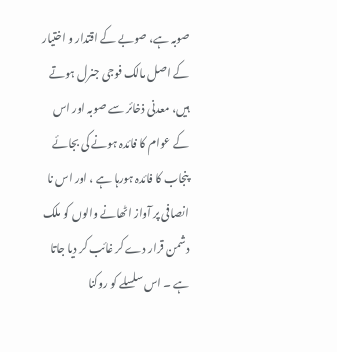صوبہ ہے، صوبے کے اقتدار و اختیار کے اصل مالک فوجی جنرل ہوتے ہیں، معدنی ذخائر سے صوبہ اور اس کے عوام کا فائدہ ہونے کی بجائے پنجاب کا فائدہ ہورہا ہے ، اور اس نا انصافی پر آواز اٹھانے والوں کو ملک دشمن قرار دے کر غائب کر دیا جاتا ہے ۔ اس سلسلے کو روکنا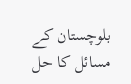بلوچستان کے مسائل کا حل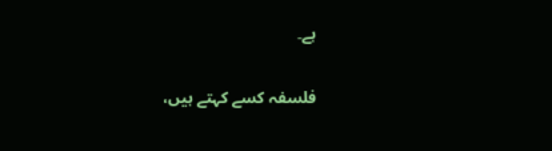ہے۔

فلسفہ کسے کہتے ہیں،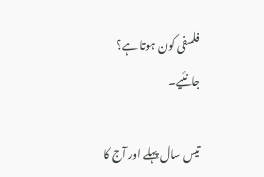فلسفی کون ہوتا ہے؟ جانئیے۔

تیس سال پہلے اور آج کا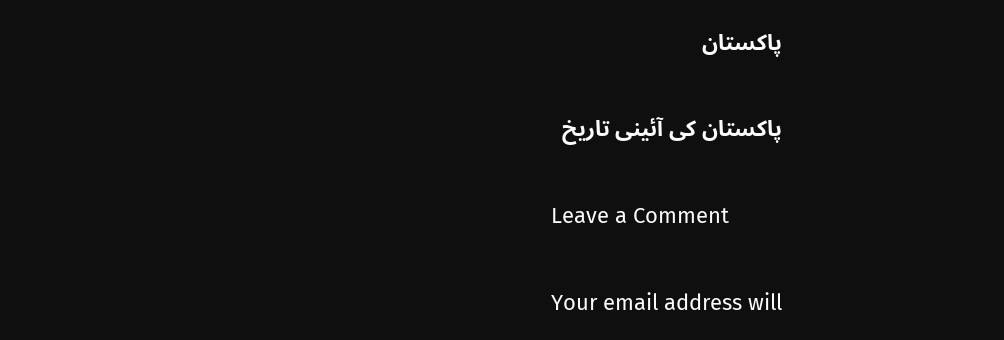پاکستان

پاکستان کی آئینی تاریخ

Leave a Comment

Your email address will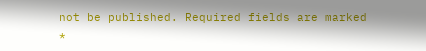not be published. Required fields are marked *